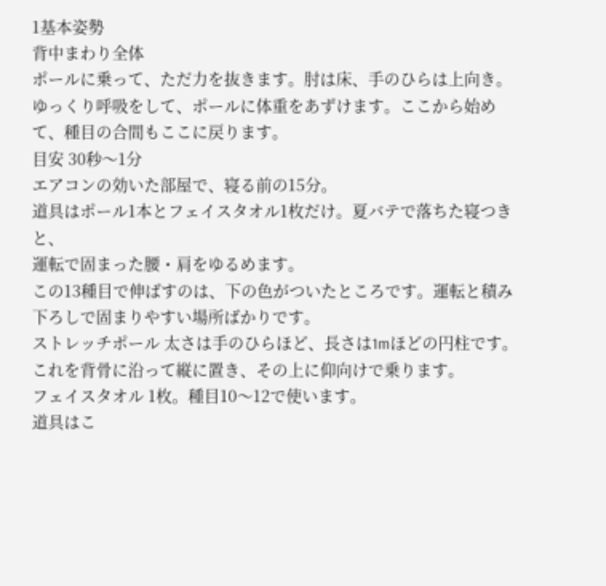1基本姿勢
背中まわり全体
ポールに乗って、ただ力を抜きます。肘は床、手のひらは上向き。ゆっくり呼吸をして、ポールに体重をあずけます。ここから始めて、種目の合間もここに戻ります。
目安 30秒〜1分
エアコンの効いた部屋で、寝る前の15分。
道具はポール1本とフェイスタオル1枚だけ。夏バテで落ちた寝つきと、
運転で固まった腰・肩をゆるめます。
この13種目で伸ばすのは、下の色がついたところです。運転と積み下ろしで固まりやすい場所ばかりです。
ストレッチポール 太さは手のひらほど、長さは1mほどの円柱です。これを背骨に沿って縦に置き、その上に仰向けで乗ります。
フェイスタオル 1枚。種目10〜12で使います。
道具はこ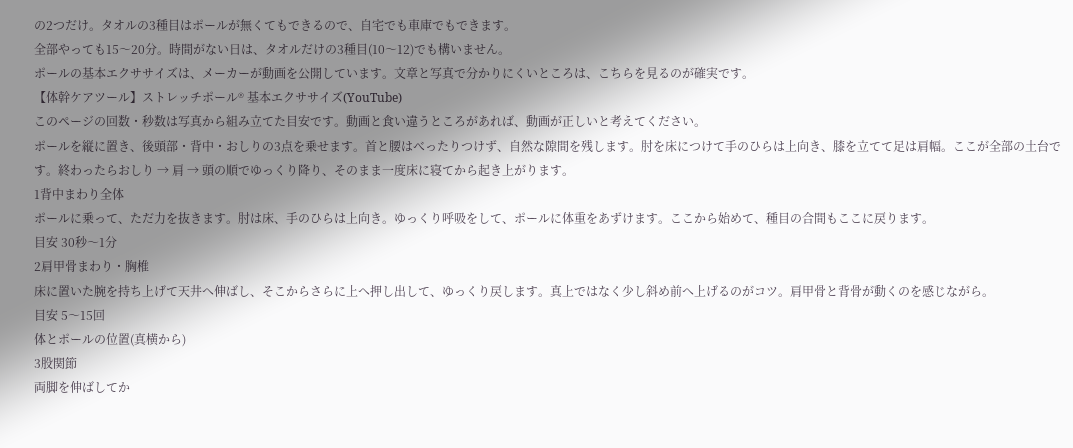の2つだけ。タオルの3種目はポールが無くてもできるので、自宅でも車庫でもできます。
全部やっても15〜20分。時間がない日は、タオルだけの3種目(10〜12)でも構いません。
ポールの基本エクササイズは、メーカーが動画を公開しています。文章と写真で分かりにくいところは、こちらを見るのが確実です。
【体幹ケアツール】ストレッチポール® 基本エクササイズ(YouTube)
このページの回数・秒数は写真から組み立てた目安です。動画と食い違うところがあれば、動画が正しいと考えてください。
ポールを縦に置き、後頭部・背中・おしりの3点を乗せます。首と腰はべったりつけず、自然な隙間を残します。肘を床につけて手のひらは上向き、膝を立てて足は肩幅。ここが全部の土台です。終わったらおしり → 肩 → 頭の順でゆっくり降り、そのまま一度床に寝てから起き上がります。
1背中まわり全体
ポールに乗って、ただ力を抜きます。肘は床、手のひらは上向き。ゆっくり呼吸をして、ポールに体重をあずけます。ここから始めて、種目の合間もここに戻ります。
目安 30秒〜1分
2肩甲骨まわり・胸椎
床に置いた腕を持ち上げて天井へ伸ばし、そこからさらに上へ押し出して、ゆっくり戻します。真上ではなく少し斜め前へ上げるのがコツ。肩甲骨と背骨が動くのを感じながら。
目安 5〜15回
体とポールの位置(真横から)
3股関節
両脚を伸ばしてか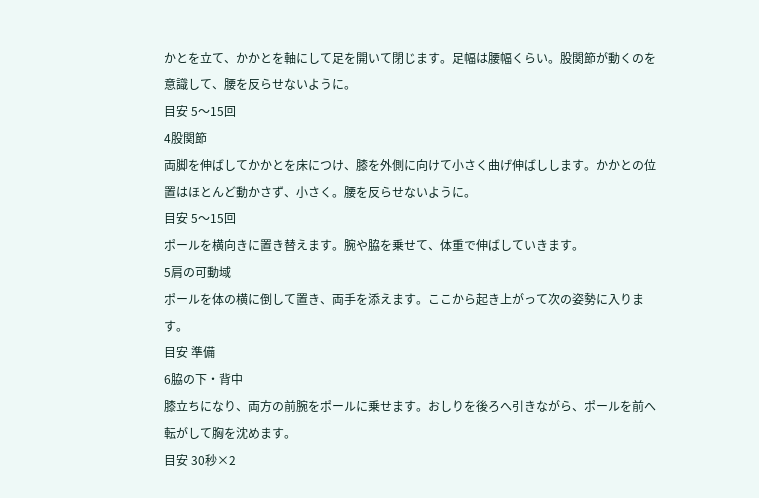かとを立て、かかとを軸にして足を開いて閉じます。足幅は腰幅くらい。股関節が動くのを意識して、腰を反らせないように。
目安 5〜15回
4股関節
両脚を伸ばしてかかとを床につけ、膝を外側に向けて小さく曲げ伸ばしします。かかとの位置はほとんど動かさず、小さく。腰を反らせないように。
目安 5〜15回
ポールを横向きに置き替えます。腕や脇を乗せて、体重で伸ばしていきます。
5肩の可動域
ポールを体の横に倒して置き、両手を添えます。ここから起き上がって次の姿勢に入ります。
目安 準備
6脇の下・背中
膝立ちになり、両方の前腕をポールに乗せます。おしりを後ろへ引きながら、ポールを前へ転がして胸を沈めます。
目安 30秒×2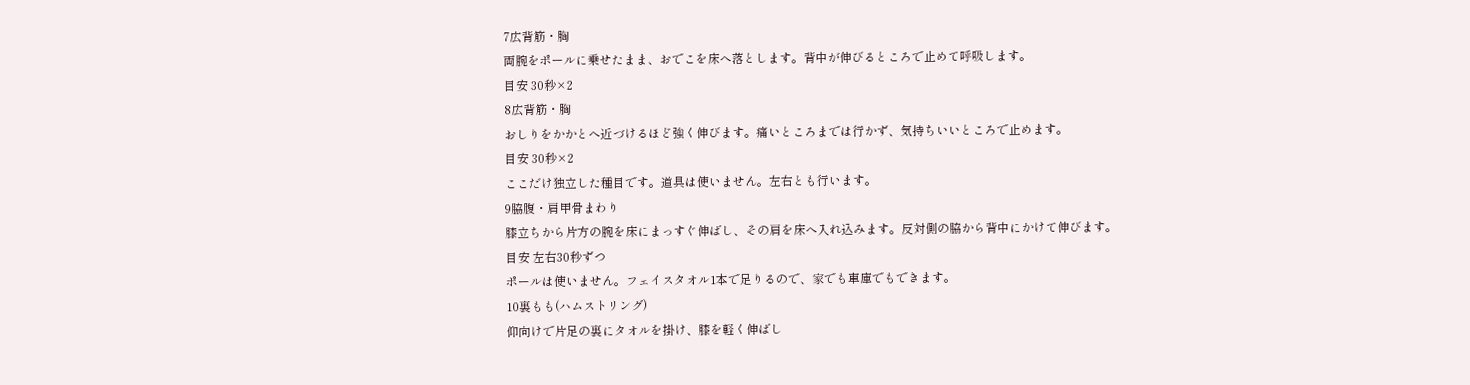7広背筋・胸
両腕をポールに乗せたまま、おでこを床へ落とします。背中が伸びるところで止めて呼吸します。
目安 30秒×2
8広背筋・胸
おしりをかかとへ近づけるほど強く伸びます。痛いところまでは行かず、気持ちいいところで止めます。
目安 30秒×2
ここだけ独立した種目です。道具は使いません。左右とも行います。
9脇腹・肩甲骨まわり
膝立ちから片方の腕を床にまっすぐ伸ばし、その肩を床へ入れ込みます。反対側の脇から背中にかけて伸びます。
目安 左右30秒ずつ
ポールは使いません。フェイスタオル1本で足りるので、家でも車庫でもできます。
10裏もも(ハムストリング)
仰向けで片足の裏にタオルを掛け、膝を軽く伸ばし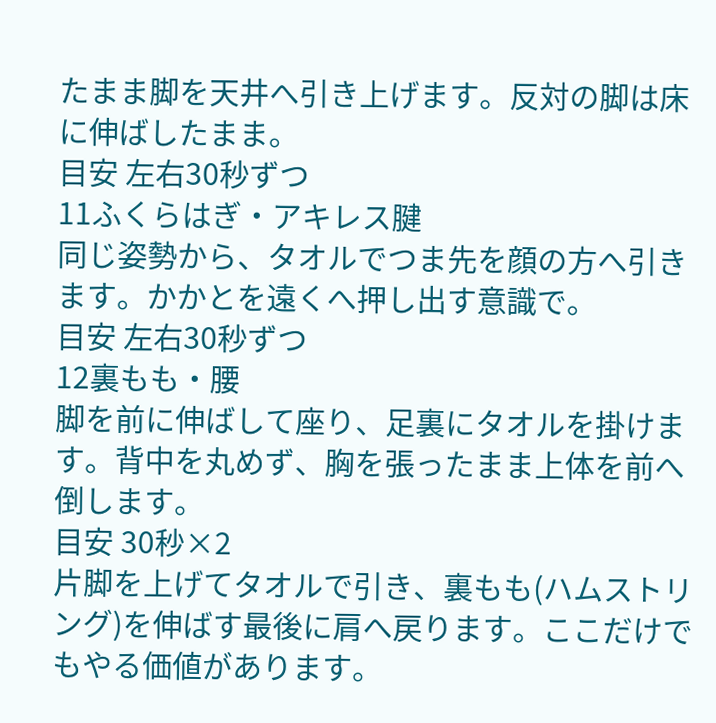たまま脚を天井へ引き上げます。反対の脚は床に伸ばしたまま。
目安 左右30秒ずつ
11ふくらはぎ・アキレス腱
同じ姿勢から、タオルでつま先を顔の方へ引きます。かかとを遠くへ押し出す意識で。
目安 左右30秒ずつ
12裏もも・腰
脚を前に伸ばして座り、足裏にタオルを掛けます。背中を丸めず、胸を張ったまま上体を前へ倒します。
目安 30秒×2
片脚を上げてタオルで引き、裏もも(ハムストリング)を伸ばす最後に肩へ戻ります。ここだけでもやる価値があります。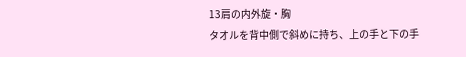13肩の内外旋・胸
タオルを背中側で斜めに持ち、上の手と下の手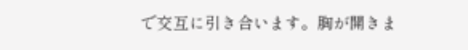で交互に引き合います。胸が開きま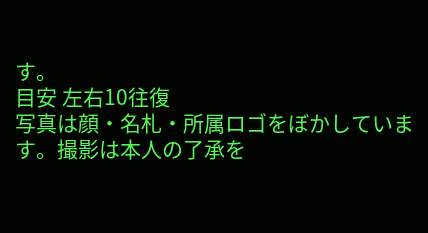す。
目安 左右10往復
写真は顔・名札・所属ロゴをぼかしています。撮影は本人の了承を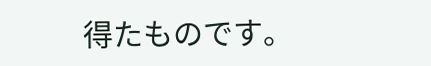得たものです。